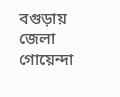বগুড়ায় জেলা গোয়েন্দা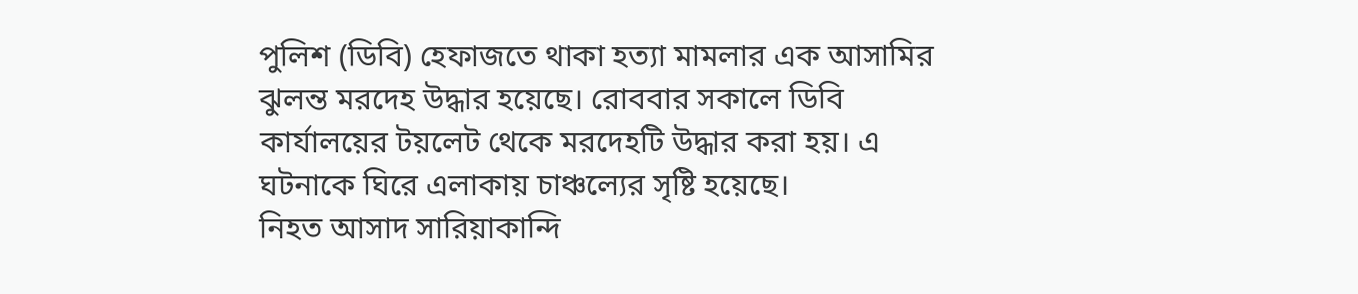পুলিশ (ডিবি) হেফাজতে থাকা হত্যা মামলার এক আসামির ঝুলন্ত মরদেহ উদ্ধার হয়েছে। রোববার সকালে ডিবি কার্যালয়ের টয়লেট থেকে মরদেহটি উদ্ধার করা হয়। এ ঘটনাকে ঘিরে এলাকায় চাঞ্চল্যের সৃষ্টি হয়েছে।
নিহত আসাদ সারিয়াকান্দি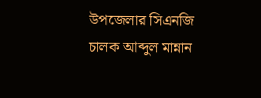উপজেলার সিএনজি চালক আব্দুল মান্নান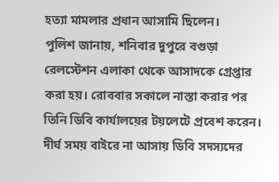হত্যা মামলার প্রধান আসামি ছিলেন।
পুলিশ জানায়, শনিবার দুপুরে বগুড়া রেলস্টেশন এলাকা থেকে আসাদকে গ্রেপ্তার করা হয়। রোববার সকালে নাস্তা করার পর তিনি ডিবি কার্যালয়ের টয়লেটে প্রবেশ করেন। দীর্ঘ সময় বাইরে না আসায় ডিবি সদস্যদের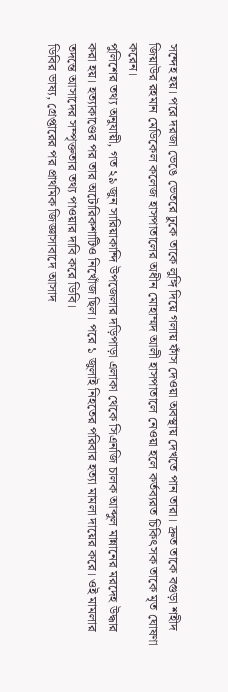সন্দেহ হয়। পরে দরজা ভেঙে ভেতরে ঢুকে তাকে লুঙ্গি দিয়ে গলায় ফাঁস দেওয়া অবস্থায় দেখতে পান তারা। দ্রুত তাকে বগুড়া শহীদ জিয়াউর রহমান মেডিকেল কলেজ হাসপাতালের অধীন মোহাম্মদ আলী হাসপাতালে নেওয়া হলে কর্তব্যরত চিকিৎসক তাকে মৃত ঘোষণা করেন।
পুলিশের তথ্য অনুযায়ী, গত ২৯ জুন সারিয়াকান্দি উপজেলার দড়িপাড়া এলাকা থেকে সিএনজি চালক আব্দুল মান্নানের মরদেহ উদ্ধার করা হয়। হত্যাকাণ্ডের পর তার অটোরিকশাটিও নিখোঁজ ছিল। পরে ১ জুলাই নিহতের পরিবার হত্যা মামলা দায়ের করে। ওই মামলার তদন্তে আসাদের সম্পৃক্ততার তথ্য পাওয়ার দাবি করে ডিবি।
ডিবির ভাষ্য, গ্রেপ্তারের পর প্রাথমিক জিজ্ঞাসাবাদে আসাদ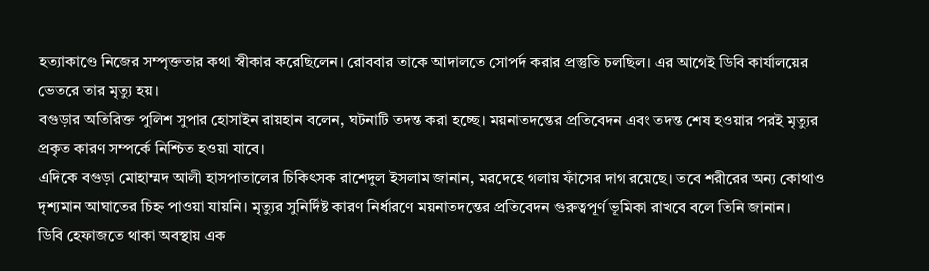হত্যাকাণ্ডে নিজের সম্পৃক্ততার কথা স্বীকার করেছিলেন। রোববার তাকে আদালতে সোপর্দ করার প্রস্তুতি চলছিল। এর আগেই ডিবি কার্যালয়ের ভেতরে তার মৃত্যু হয়।
বগুড়ার অতিরিক্ত পুলিশ সুপার হোসাইন রায়হান বলেন, ঘটনাটি তদন্ত করা হচ্ছে। ময়নাতদন্তের প্রতিবেদন এবং তদন্ত শেষ হওয়ার পরই মৃত্যুর প্রকৃত কারণ সম্পর্কে নিশ্চিত হওয়া যাবে।
এদিকে বগুড়া মোহাম্মদ আলী হাসপাতালের চিকিৎসক রাশেদুল ইসলাম জানান, মরদেহে গলায় ফাঁসের দাগ রয়েছে। তবে শরীরের অন্য কোথাও দৃশ্যমান আঘাতের চিহ্ন পাওয়া যায়নি। মৃত্যুর সুনির্দিষ্ট কারণ নির্ধারণে ময়নাতদন্তের প্রতিবেদন গুরুত্বপূর্ণ ভূমিকা রাখবে বলে তিনি জানান।
ডিবি হেফাজতে থাকা অবস্থায় এক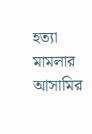হত্যা মামলার আসামির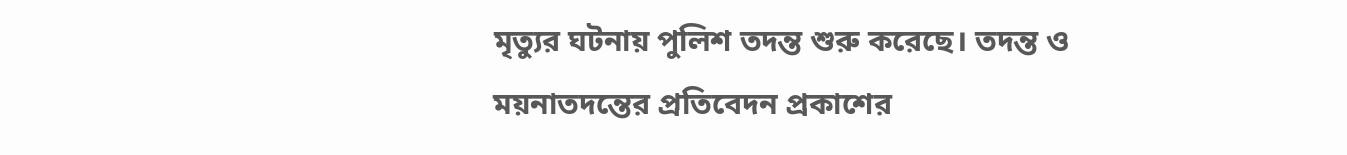মৃত্যুর ঘটনায় পুলিশ তদন্ত শুরু করেছে। তদন্ত ও ময়নাতদন্তের প্রতিবেদন প্রকাশের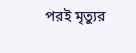পরই মৃত্যুর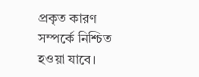প্রকৃত কারণ সম্পর্কে নিশ্চিত হওয়া যাবে।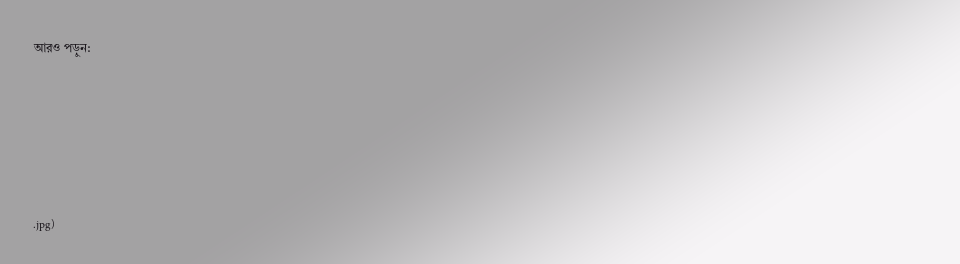আরও পড়ুন:






.jpg)